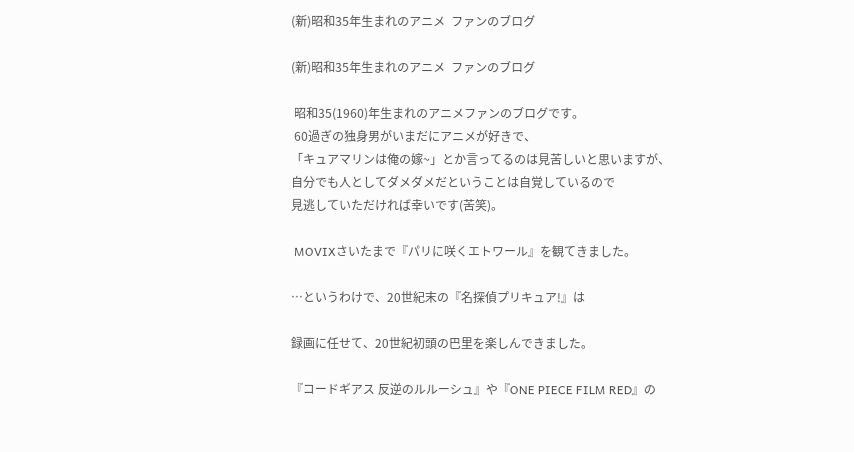(新)昭和35年生まれのアニメ  ファンのブログ

(新)昭和35年生まれのアニメ  ファンのブログ

 昭和35(1960)年生まれのアニメファンのブログです。
 60過ぎの独身男がいまだにアニメが好きで、
「キュアマリンは俺の嫁~」とか言ってるのは見苦しいと思いますが、
自分でも人としてダメダメだということは自覚しているので
見逃していただければ幸いです(苦笑)。

 MOVIXさいたまで『パリに咲くエトワール』を観てきました。

…というわけで、20世紀末の『名探偵プリキュア!』は

録画に任せて、20世紀初頭の巴里を楽しんできました。

『コードギアス 反逆のルルーシュ』や『ONE PIECE FILM RED』の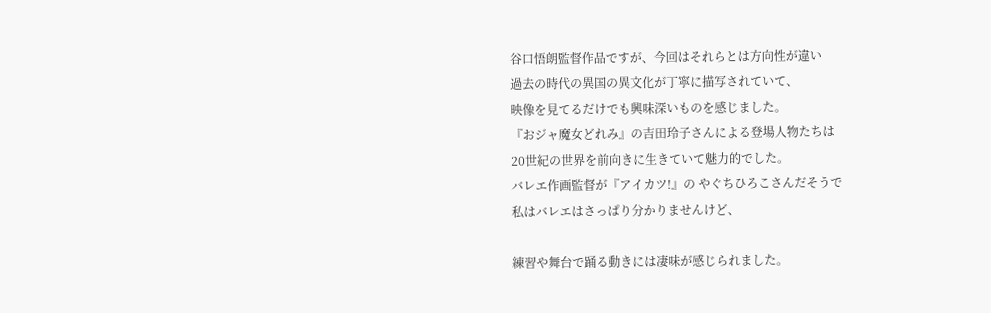谷口悟朗監督作品ですが、今回はそれらとは方向性が違い
過去の時代の異国の異文化が丁寧に描写されていて、
映像を見てるだけでも興味深いものを感じました。
『おジャ魔女どれみ』の吉田玲子さんによる登場人物たちは
20世紀の世界を前向きに生きていて魅力的でした。
バレエ作画監督が『アイカツ!』の やぐちひろこさんだそうで
私はバレエはさっぱり分かりませんけど、

練習や舞台で踊る動きには凄味が感じられました。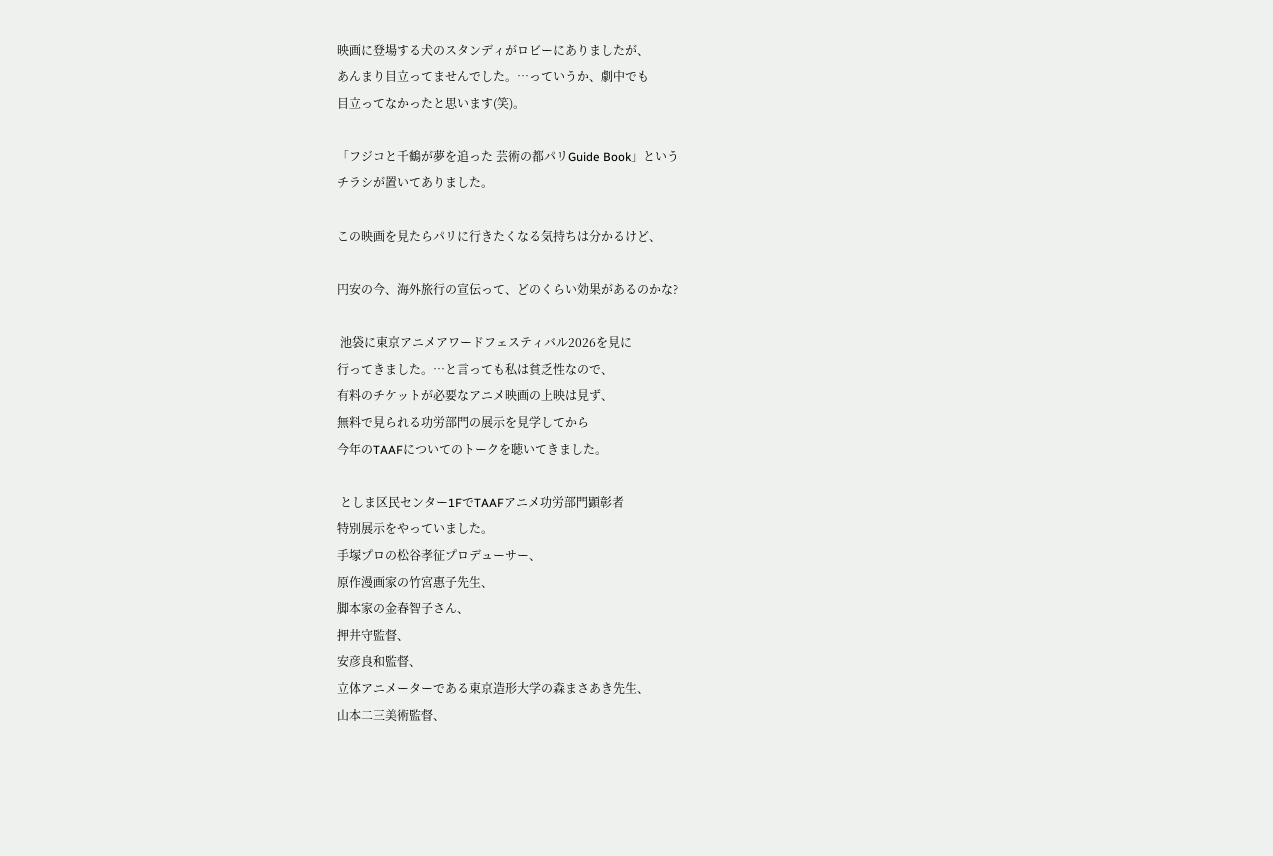映画に登場する犬のスタンディがロビーにありましたが、
あんまり目立ってませんでした。…っていうか、劇中でも
目立ってなかったと思います(笑)。

「フジコと千鶴が夢を追った 芸術の都パリGuide Book」という
チラシが置いてありました。

この映画を見たらパリに行きたくなる気持ちは分かるけど、

円安の今、海外旅行の宣伝って、どのくらい効果があるのかな?

 池袋に東京アニメアワードフェスティバル2026を見に
行ってきました。…と言っても私は貧乏性なので、
有料のチケットが必要なアニメ映画の上映は見ず、
無料で見られる功労部門の展示を見学してから
今年のTAAFについてのトークを聴いてきました。

 としま区民センター1FでTAAFアニメ功労部門顕彰者
特別展示をやっていました。
手塚プロの松谷孝征プロデューサー、
原作漫画家の竹宮惠子先生、
脚本家の金春智子さん、
押井守監督、
安彦良和監督、
立体アニメーターである東京造形大学の森まさあき先生、
山本二三美術監督、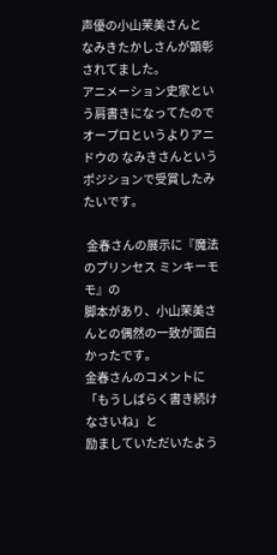声優の小山茉美さんと
なみきたかしさんが顕彰されてました。
アニメーション史家という肩書きになってたので
オープロというよりアニドウの なみきさんという
ポジションで受賞したみたいです。

 金春さんの展示に『魔法のプリンセス ミンキーモモ』の
脚本があり、小山茉美さんとの偶然の一致が面白かったです。
金春さんのコメントに「もうしばらく書き続けなさいね」と
励ましていただいたよう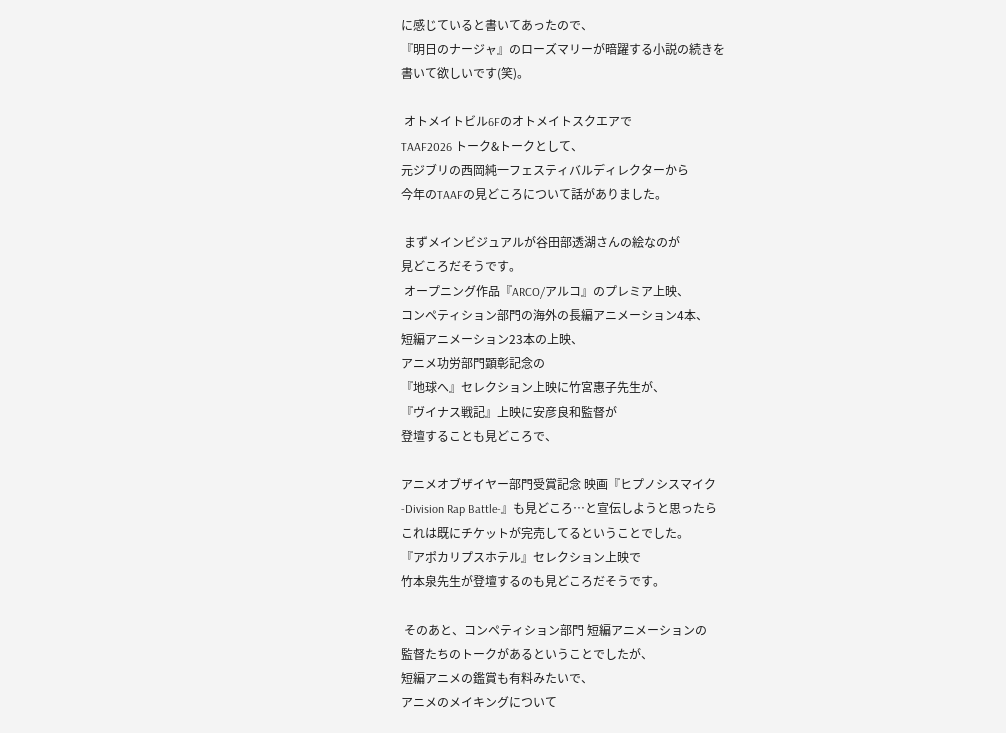に感じていると書いてあったので、
『明日のナージャ』のローズマリーが暗躍する小説の続きを
書いて欲しいです(笑)。

 オトメイトビル6Fのオトメイトスクエアで
TAAF2026 トーク&トークとして、
元ジブリの西岡純一フェスティバルディレクターから
今年のTAAFの見どころについて話がありました。

 まずメインビジュアルが谷田部透湖さんの絵なのが
見どころだそうです。
 オープニング作品『ARCO/アルコ』のプレミア上映、
コンペティション部門の海外の長編アニメーション4本、
短編アニメーション23本の上映、
アニメ功労部門顕彰記念の
『地球へ』セレクション上映に竹宮惠子先生が、
『ヴイナス戦記』上映に安彦良和監督が
登壇することも見どころで、

アニメオブザイヤー部門受賞記念 映画『ヒプノシスマイク
-Division Rap Battle-』も見どころ…と宣伝しようと思ったら
これは既にチケットが完売してるということでした。
『アポカリプスホテル』セレクション上映で
竹本泉先生が登壇するのも見どころだそうです。

 そのあと、コンペティション部門 短編アニメーションの
監督たちのトークがあるということでしたが、
短編アニメの鑑賞も有料みたいで、
アニメのメイキングについて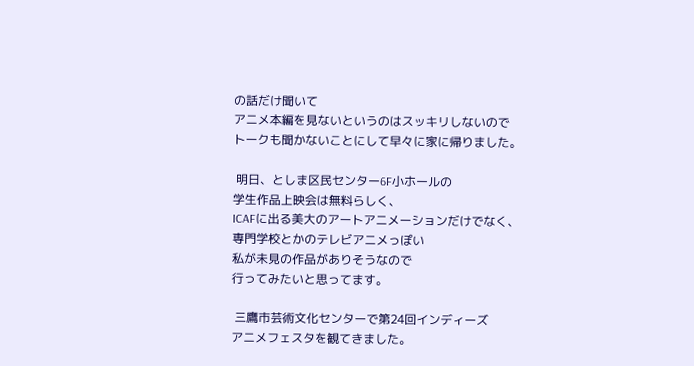の話だけ聞いて
アニメ本編を見ないというのはスッキリしないので
トークも聞かないことにして早々に家に帰りました。

 明日、としま区民センター6F小ホールの
学生作品上映会は無料らしく、
ICAFに出る美大のアートアニメーションだけでなく、
専門学校とかのテレビアニメっぽい
私が未見の作品がありそうなので
行ってみたいと思ってます。

 三鷹市芸術文化センターで第24回インディーズ
アニメフェスタを観てきました。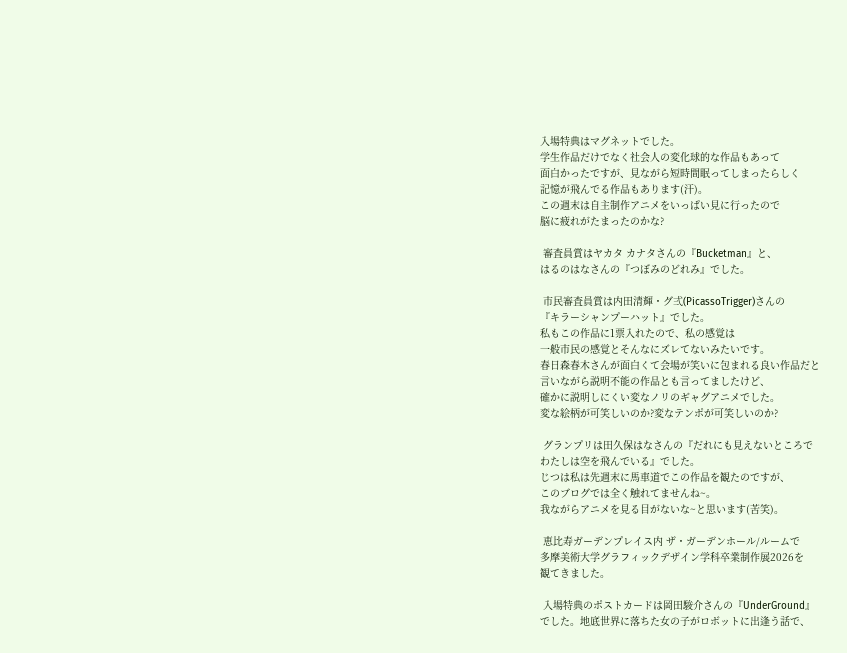入場特典はマグネットでした。
学生作品だけでなく社会人の変化球的な作品もあって
面白かったですが、見ながら短時間眠ってしまったらしく
記憶が飛んでる作品もあります(汗)。
この週末は自主制作アニメをいっぱい見に行ったので
脳に疲れがたまったのかな?

 審査員賞はヤカタ カナタさんの『Bucketman』と、
はるのはなさんの『つぼみのどれみ』でした。

 市民審査員賞は内田清輝・グ弍(PicassoTrigger)さんの
『キラーシャンプーハット』でした。
私もこの作品に1票入れたので、私の感覚は
一般市民の感覚とそんなにズレてないみたいです。
春日森春木さんが面白くて会場が笑いに包まれる良い作品だと
言いながら説明不能の作品とも言ってましたけど、
確かに説明しにくい変なノリのギャグアニメでした。
変な絵柄が可笑しいのか?変なテンポが可笑しいのか?

 グランプリは田久保はなさんの『だれにも見えないところで
わたしは空を飛んでいる』でした。
じつは私は先週末に馬車道でこの作品を観たのですが、
このブログでは全く触れてませんね~。
我ながらアニメを見る目がないな~と思います(苦笑)。

 恵比寿ガーデンプレイス内 ザ・ガーデンホール/ルームで
多摩美術大学グラフィックデザイン学科卒業制作展2026を
観てきました。

 入場特典のポストカードは岡田駿介さんの『UnderGround』
でした。地底世界に落ちた女の子がロボットに出逢う話で、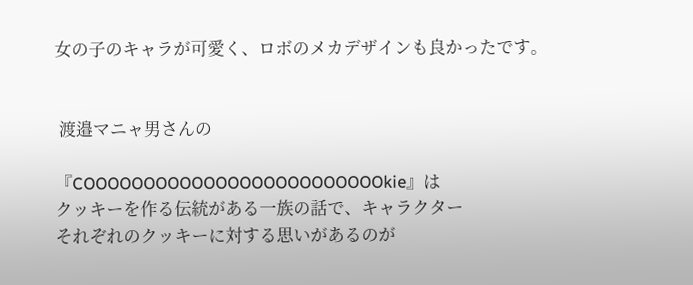女の子のキャラが可愛く、ロボのメカデザインも良かったです。


 渡邉マニャ男さんの

『COOOOOOOOOOOOOOOOOOOOOOOOOkie』は
クッキーを作る伝統がある一族の話で、キャラクター
それぞれのクッキーに対する思いがあるのが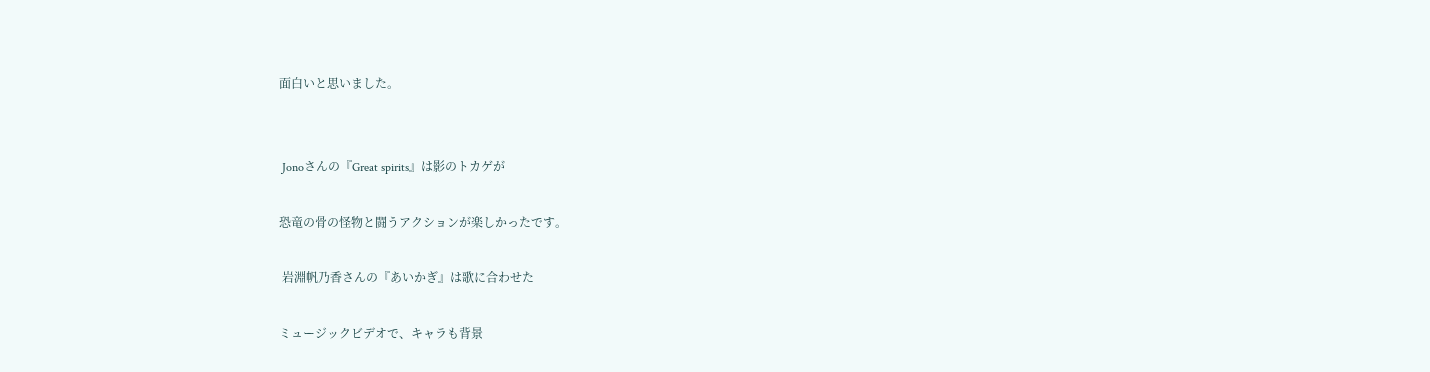面白いと思いました。


 Jonoさんの『Great spirits』は影のトカゲが

恐竜の骨の怪物と闘うアクションが楽しかったです。

 岩淵帆乃香さんの『あいかぎ』は歌に合わせた

ミュージックビデオで、キャラも背景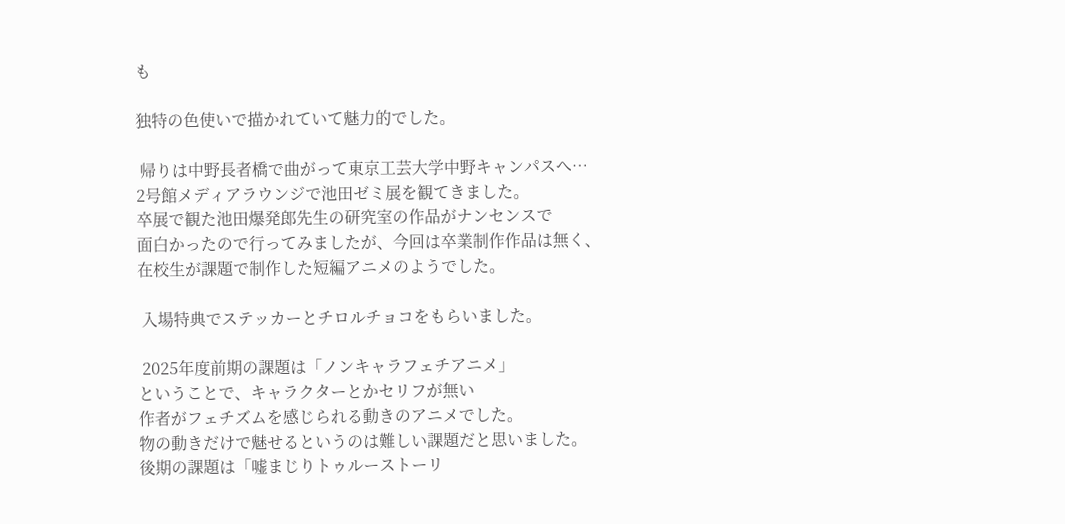も

独特の色使いで描かれていて魅力的でした。

 帰りは中野長者橋で曲がって東京工芸大学中野キャンパスへ…
2号館メディアラウンジで池田ゼミ展を観てきました。
卒展で観た池田爆発郎先生の研究室の作品がナンセンスで
面白かったので行ってみましたが、今回は卒業制作作品は無く、
在校生が課題で制作した短編アニメのようでした。

 入場特典でステッカーとチロルチョコをもらいました。

 2025年度前期の課題は「ノンキャラフェチアニメ」
ということで、キャラクターとかセリフが無い
作者がフェチズムを感じられる動きのアニメでした。
物の動きだけで魅せるというのは難しい課題だと思いました。
後期の課題は「嘘まじりトゥルーストーリ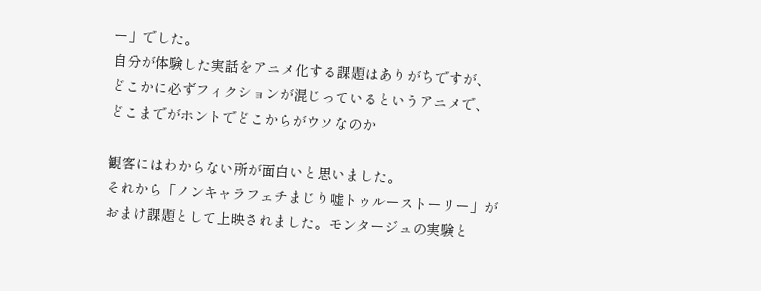ー」でした。
自分が体験した実話をアニメ化する課題はありがちですが、
どこかに必ずフィクションが混じっているというアニメで、
どこまでがホントでどこからがウソなのか

観客にはわからない所が面白いと思いました。
それから「ノンキャラフェチまじり嘘トゥルーストーリー」が
おまけ課題として上映されました。モンタージュの実験と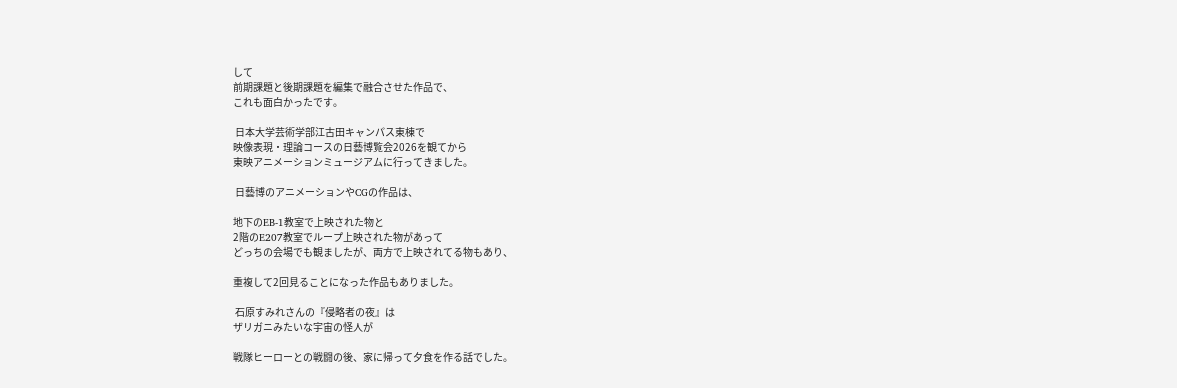して
前期課題と後期課題を編集で融合させた作品で、
これも面白かったです。

 日本大学芸術学部江古田キャンパス東棟で
映像表現・理論コースの日藝博覧会2026を観てから
東映アニメーションミュージアムに行ってきました。

 日藝博のアニメーションやCGの作品は、

地下のEB-1教室で上映された物と
2階のE207教室でループ上映された物があって
どっちの会場でも観ましたが、両方で上映されてる物もあり、

重複して2回見ることになった作品もありました。

 石原すみれさんの『侵略者の夜』は
ザリガニみたいな宇宙の怪人が

戦隊ヒーローとの戦闘の後、家に帰って夕食を作る話でした。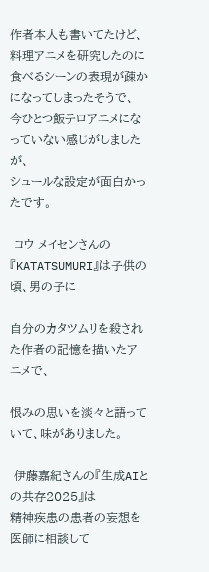作者本人も書いてたけど、料理アニメを研究したのに
食べるシーンの表現が疎かになってしまったそうで、
今ひとつ飯テロアニメになっていない感じがしましたが、
シュールな設定が面白かったです。

 コウ メイセンさんの『KATATSUMURI』は子供の頃、男の子に

自分のカタツムリを殺された作者の記憶を描いたアニメで、

恨みの思いを淡々と語っていて、味がありました。

 伊藤嘉紀さんの『生成AIとの共存2025』は
精神疾患の患者の妄想を医師に相談して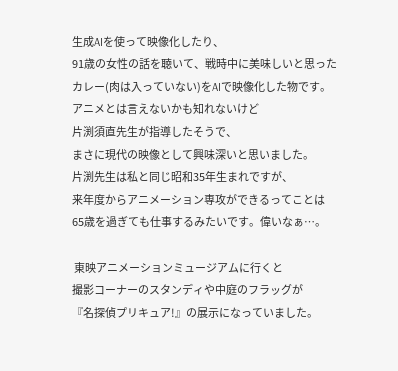生成AIを使って映像化したり、
91歳の女性の話を聴いて、戦時中に美味しいと思った
カレー(肉は入っていない)をAIで映像化した物です。
アニメとは言えないかも知れないけど
片渕須直先生が指導したそうで、
まさに現代の映像として興味深いと思いました。
片渕先生は私と同じ昭和35年生まれですが、
来年度からアニメーション専攻ができるってことは
65歳を過ぎても仕事するみたいです。偉いなぁ…。

 東映アニメーションミュージアムに行くと
撮影コーナーのスタンディや中庭のフラッグが
『名探偵プリキュア!』の展示になっていました。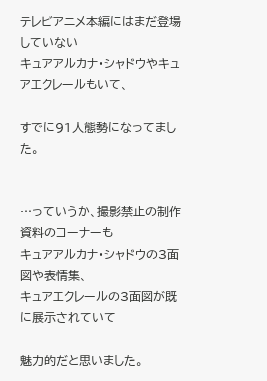テレビアニメ本編にはまだ登場していない
キュアアルカナ・シャドウやキュアエクレールもいて、

すでに91人態勢になってました。


…っていうか、撮影禁止の制作資料のコーナーも
キュアアルカナ・シャドウの3面図や表情集、
キュアエクレールの3面図が既に展示されていて

魅力的だと思いました。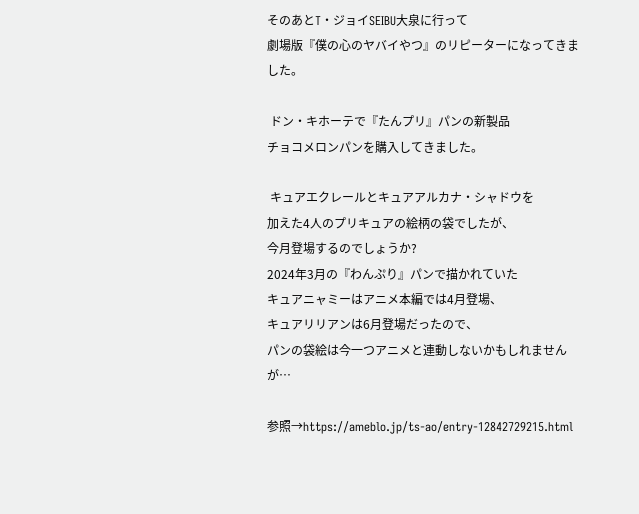そのあとT・ジョイSEIBU大泉に行って
劇場版『僕の心のヤバイやつ』のリピーターになってきました。

 ドン・キホーテで『たんプリ』パンの新製品
チョコメロンパンを購入してきました。

 キュアエクレールとキュアアルカナ・シャドウを
加えた4人のプリキュアの絵柄の袋でしたが、
今月登場するのでしょうか?
2024年3月の『わんぷり』パンで描かれていた
キュアニャミーはアニメ本編では4月登場、
キュアリリアンは6月登場だったので、
パンの袋絵は今一つアニメと連動しないかもしれませんが…

参照→https://ameblo.jp/ts-ao/entry-12842729215.html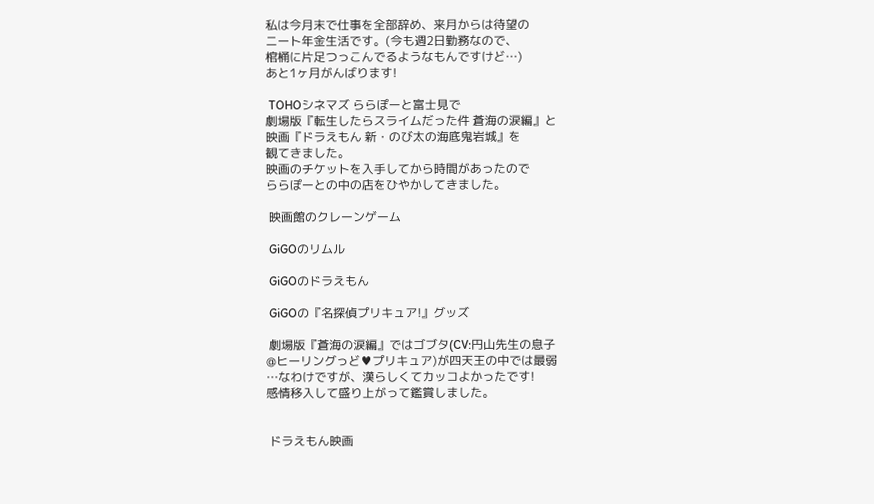私は今月末で仕事を全部辞め、来月からは待望の
ニート年金生活です。(今も週2日勤務なので、
棺桶に片足つっこんでるようなもんですけど…)
あと1ヶ月がんばります!

 TOHOシネマズ ららぽーと富士見で
劇場版『転生したらスライムだった件 蒼海の涙編』と
映画『ドラえもん 新・のび太の海底鬼岩城』を
観てきました。
映画のチケットを入手してから時間があったので
ららぽーとの中の店をひやかしてきました。

 映画館のクレーンゲーム

 GiGOのリムル

 GiGOのドラえもん

 GiGOの『名探偵プリキュア!』グッズ

 劇場版『蒼海の涙編』ではゴブタ(CV:円山先生の息子
@ヒーリングっど♥プリキュア)が四天王の中では最弱
…なわけですが、漢らしくてカッコよかったです!
感情移入して盛り上がって鑑賞しました。


 ドラえもん映画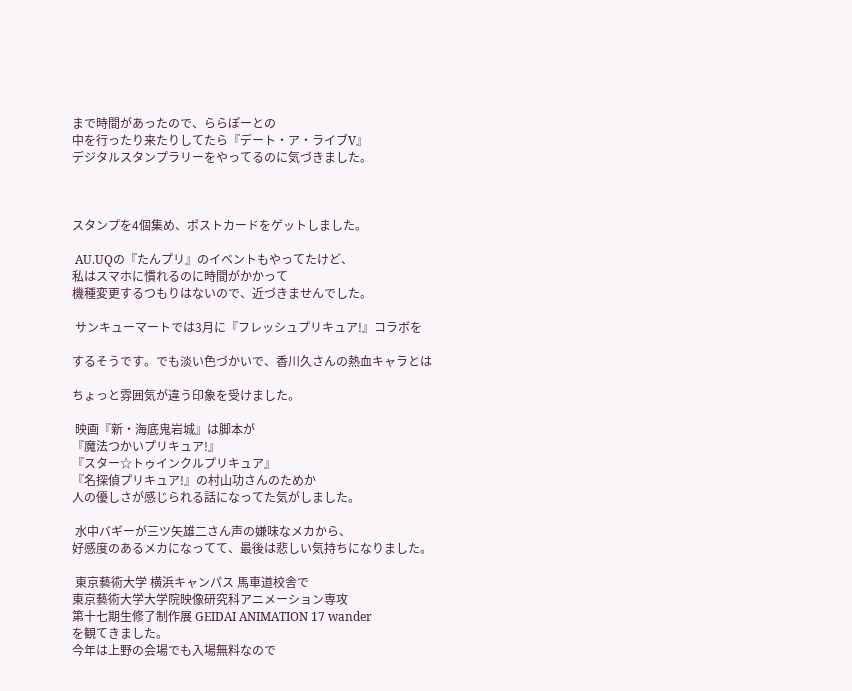まで時間があったので、ららぽーとの
中を行ったり来たりしてたら『デート・ア・ライブV』
デジタルスタンプラリーをやってるのに気づきました。



スタンプを4個集め、ポストカードをゲットしました。

 AU.UQの『たんプリ』のイベントもやってたけど、
私はスマホに慣れるのに時間がかかって
機種変更するつもりはないので、近づきませんでした。

 サンキューマートでは3月に『フレッシュプリキュア!』コラボを

するそうです。でも淡い色づかいで、香川久さんの熱血キャラとは

ちょっと雰囲気が違う印象を受けました。

 映画『新・海底鬼岩城』は脚本が
『魔法つかいプリキュア!』
『スター☆トゥインクルプリキュア』
『名探偵プリキュア!』の村山功さんのためか
人の優しさが感じられる話になってた気がしました。

 水中バギーが三ツ矢雄二さん声の嫌味なメカから、
好感度のあるメカになってて、最後は悲しい気持ちになりました。

 東京藝術大学 横浜キャンパス 馬車道校舎で
東京藝術大学大学院映像研究科アニメーション専攻
第十七期生修了制作展 GEIDAI ANIMATION 17 wander
を観てきました。
今年は上野の会場でも入場無料なので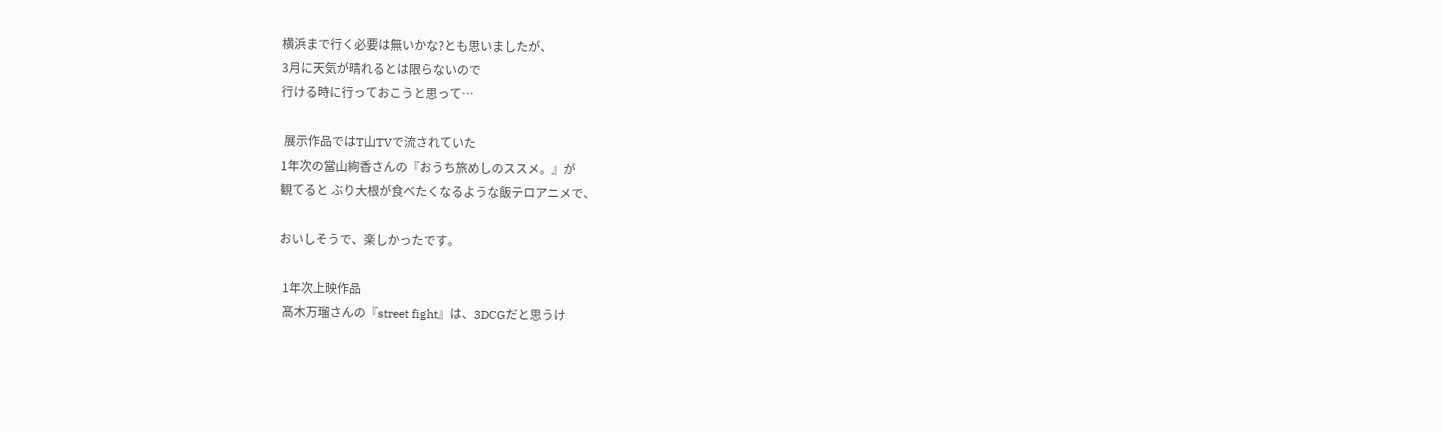横浜まで行く必要は無いかな?とも思いましたが、
3月に天気が晴れるとは限らないので
行ける時に行っておこうと思って…

 展示作品ではT山TVで流されていた
1年次の當山絢香さんの『おうち旅めしのススメ。』が
観てると ぶり大根が食べたくなるような飯テロアニメで、

おいしそうで、楽しかったです。

 1年次上映作品
 髙木万瑠さんの『street fight』は、3DCGだと思うけ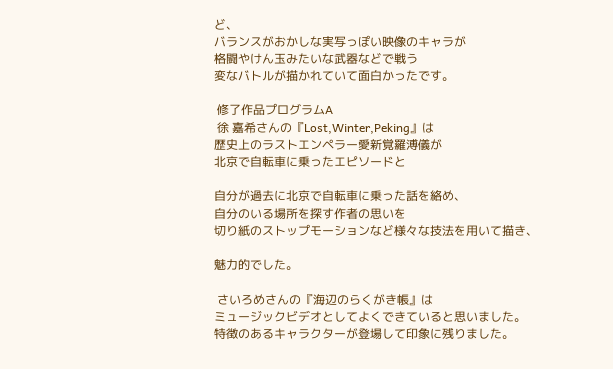ど、
バランスがおかしな実写っぽい映像のキャラが
格闘やけん玉みたいな武器などで戦う
変なバトルが描かれていて面白かったです。

 修了作品プログラムA
 徐 嘉希さんの『Lost,Winter,Peking』は
歴史上のラストエンペラー愛新覚羅溥儀が
北京で自転車に乗ったエピソードと

自分が過去に北京で自転車に乗った話を絡め、
自分のいる場所を探す作者の思いを
切り紙のストップモーションなど様々な技法を用いて描き、

魅力的でした。

 さいろめさんの『海辺のらくがき帳』は
ミュージックビデオとしてよくできていると思いました。
特徴のあるキャラクターが登場して印象に残りました。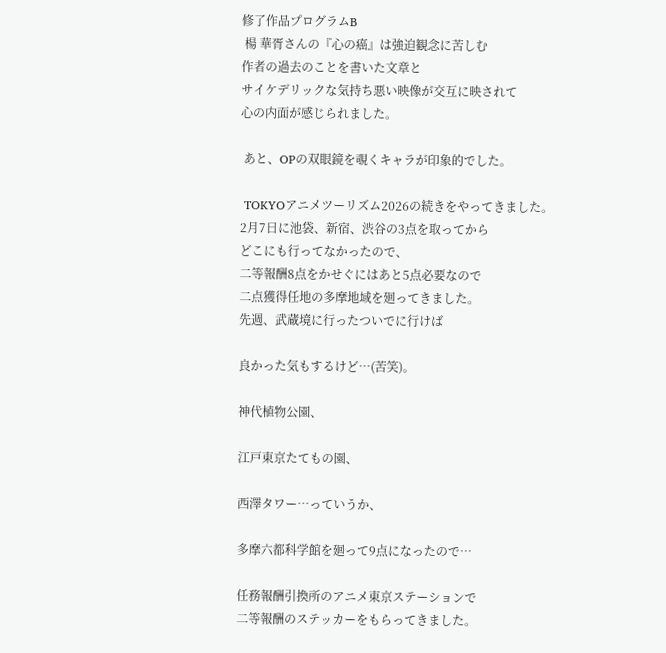修了作品プログラムB
 楊 華胥さんの『心の癌』は強迫観念に苦しむ
作者の過去のことを書いた文章と
サイケデリックな気持ち悪い映像が交互に映されて
心の内面が感じられました。

 あと、OPの双眼鏡を覗くキャラが印象的でした。

 TOKYOアニメツーリズム2026の続きをやってきました。
2月7日に池袋、新宿、渋谷の3点を取ってから
どこにも行ってなかったので、
二等報酬8点をかせぐにはあと5点必要なので
二点獲得任地の多摩地域を廻ってきました。
先週、武蔵境に行ったついでに行けば

良かった気もするけど…(苦笑)。

神代植物公園、

江戸東京たてもの園、

西澤タワー…っていうか、

多摩六都科学館を廻って9点になったので…

任務報酬引換所のアニメ東京ステーションで
二等報酬のステッカーをもらってきました。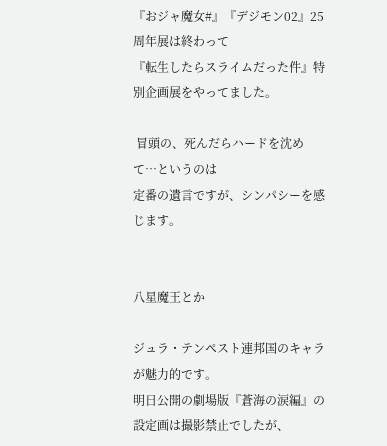『おジャ魔女#』『デジモン02』25周年展は終わって
『転生したらスライムだった件』特別企画展をやってました。

 冒頭の、死んだらハードを沈めて…というのは
定番の遺言ですが、シンパシーを感じます。


八星魔王とか

ジュラ・テンペスト連邦国のキャラが魅力的です。
明日公開の劇場版『蒼海の涙編』の設定画は撮影禁止でしたが、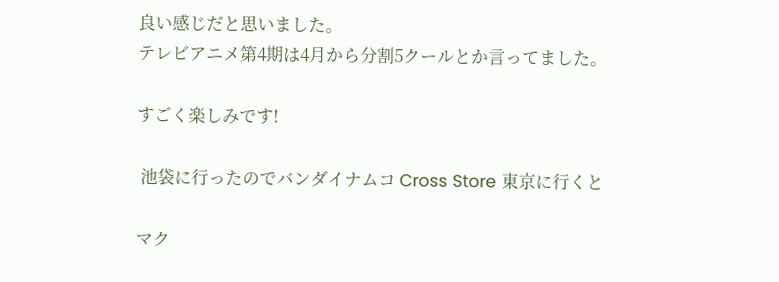良い感じだと思いました。
テレビアニメ第4期は4月から分割5クールとか言ってました。

すごく楽しみです!

 池袋に行ったのでバンダイナムコ Cross Store 東京に行くと

マク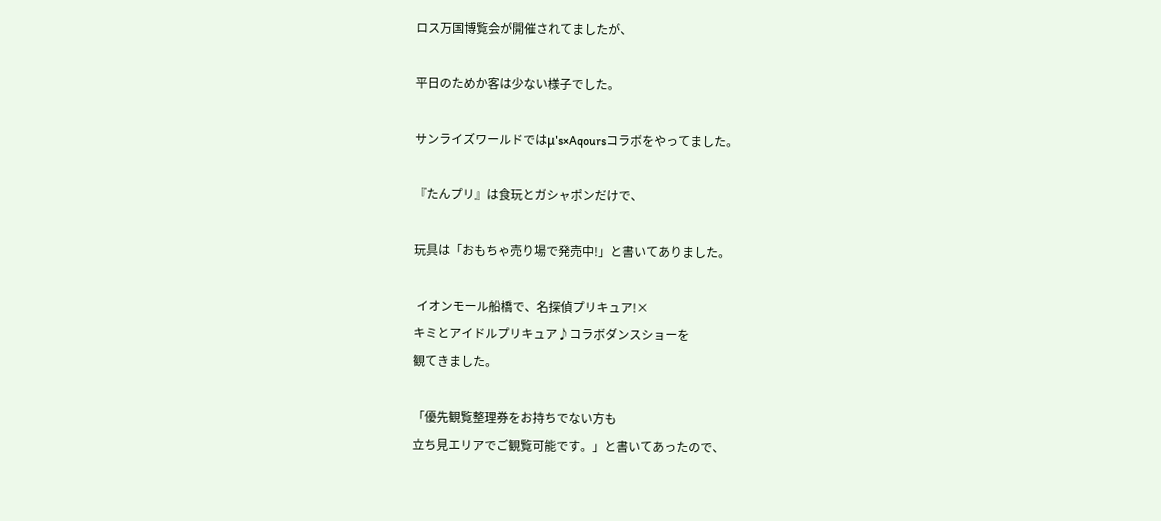ロス万国博覧会が開催されてましたが、

平日のためか客は少ない様子でした。

サンライズワールドではμ's×Aqoursコラボをやってました。

『たんプリ』は食玩とガシャポンだけで、

玩具は「おもちゃ売り場で発売中!」と書いてありました。

 イオンモール船橋で、名探偵プリキュア!×
キミとアイドルプリキュア♪コラボダンスショーを
観てきました。

「優先観覧整理券をお持ちでない方も
立ち見エリアでご観覧可能です。」と書いてあったので、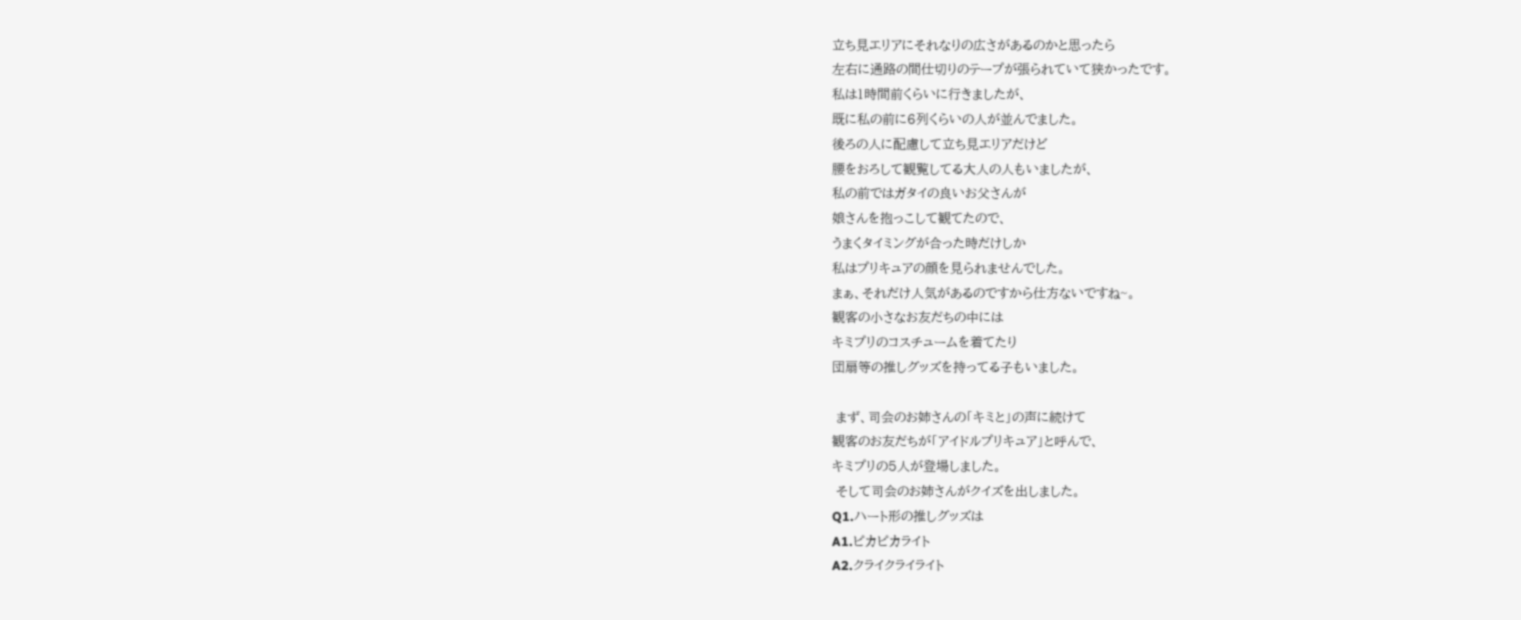立ち見エリアにそれなりの広さがあるのかと思ったら
左右に通路の間仕切りのテープが張られていて狭かったです。
私は1時間前くらいに行きましたが、
既に私の前に6列くらいの人が並んでました。
後ろの人に配慮して立ち見エリアだけど
腰をおろして観覧してる大人の人もいましたが、
私の前ではガタイの良いお父さんが
娘さんを抱っこして観てたので、
うまくタイミングが合った時だけしか
私はプリキュアの顔を見られませんでした。
まぁ、それだけ人気があるのですから仕方ないですね~。
観客の小さなお友だちの中には
キミプリのコスチュームを着てたり
団扇等の推しグッズを持ってる子もいました。

 まず、司会のお姉さんの「キミと」の声に続けて
観客のお友だちが「アイドルプリキュア」と呼んで、
キミプリの5人が登場しました。
 そして司会のお姉さんがクイズを出しました。
Q1.ハート形の推しグッズは
A1.ピカピカライト
A2.クライクライライト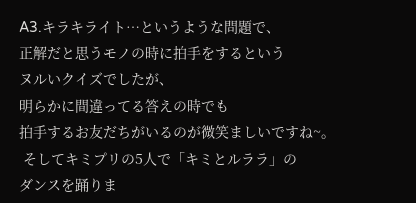A3.キラキライト…というような問題で、
正解だと思うモノの時に拍手をするという
ヌルいクイズでしたが、
明らかに間違ってる答えの時でも
拍手するお友だちがいるのが微笑ましいですね~。
 そしてキミプリの5人で「キミとルララ」の
ダンスを踊りま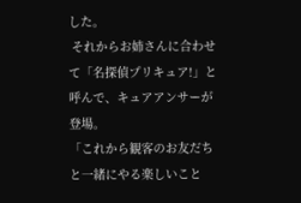した。
 それからお姉さんに合わせて「名探偵プリキュア!」と
呼んで、キュアアンサーが登場。
「これから観客のお友だちと一緒にやる楽しいこと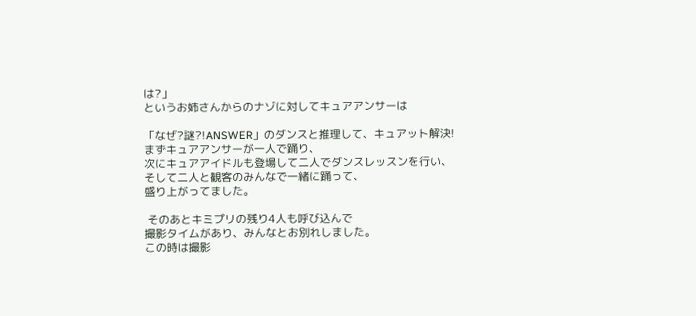は?」
というお姉さんからのナゾに対してキュアアンサーは

「なぜ?謎?!ANSWER」のダンスと推理して、キュアット解決!
まずキュアアンサーが一人で踊り、
次にキュアアイドルも登場して二人でダンスレッスンを行い、
そして二人と観客のみんなで一緒に踊って、
盛り上がってました。

 そのあとキミプリの残り4人も呼び込んで
撮影タイムがあり、みんなとお別れしました。
この時は撮影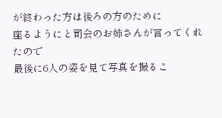が終わった方は後ろの方のために
座るようにと司会のお姉さんが言ってくれたので
最後に6人の姿を見て写真を撮るこ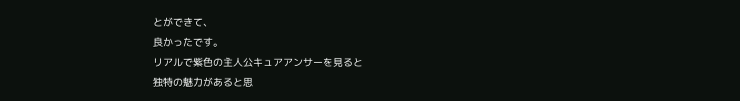とができて、
良かったです。
リアルで紫色の主人公キュアアンサーを見ると
独特の魅力があると思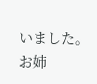いました。
お姉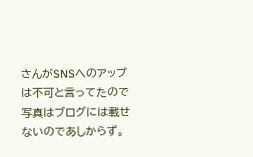さんがSNSへのアップは不可と言ってたので
写真はブログには載せないのであしからず。